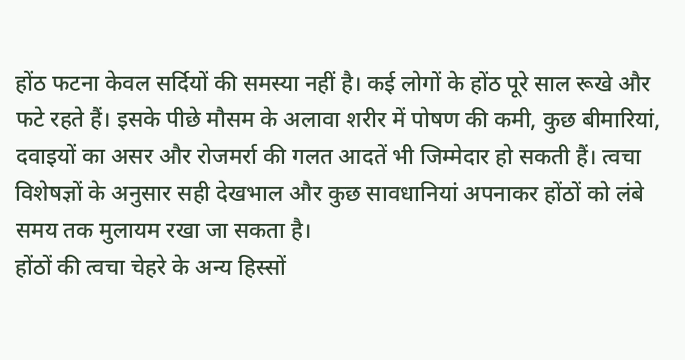होंठ फटना केवल सर्दियों की समस्या नहीं है। कई लोगों के होंठ पूरे साल रूखे और फटे रहते हैं। इसके पीछे मौसम के अलावा शरीर में पोषण की कमी, कुछ बीमारियां, दवाइयों का असर और रोजमर्रा की गलत आदतें भी जिम्मेदार हो सकती हैं। त्वचा विशेषज्ञों के अनुसार सही देखभाल और कुछ सावधानियां अपनाकर होंठों को लंबे समय तक मुलायम रखा जा सकता है।
होंठों की त्वचा चेहरे के अन्य हिस्सों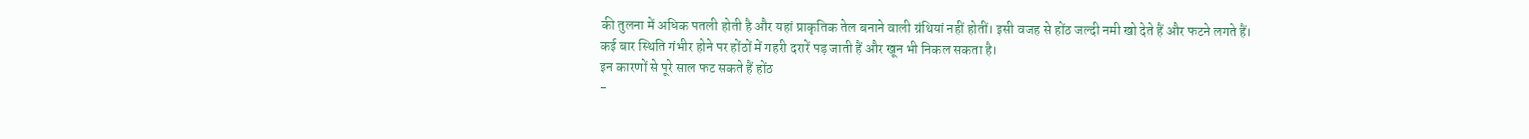की तुलना में अधिक पतली होती है और यहां प्राकृतिक तेल बनाने वाली ग्रंथियां नहीं होतीं। इसी वजह से होंठ जल्दी नमी खो देते हैं और फटने लगते हैं। कई बार स्थिति गंभीर होने पर होंठों में गहरी दरारें पड़ जाती हैं और खून भी निकल सकता है।
इन कारणों से पूरे साल फट सकते हैं होंठ
-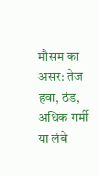मौसम का असर: तेज हवा, ठंड, अधिक गर्मी या लंबे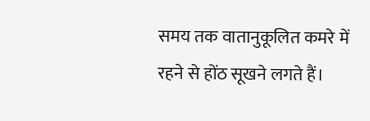समय तक वातानुकूलित कमरे में रहने से होंठ सूखने लगते हैं।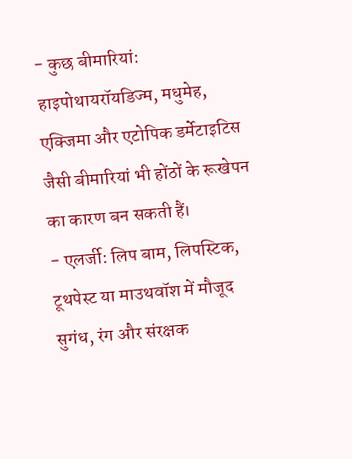- कुछ बीमारियां: हाइपोथायरॉयडिज्म, मधुमेह, एक्जिमा और एटोपिक डर्मेटाइटिस जैसी बीमारियां भी होंठों के रूखेपन का कारण बन सकती हैं।
- एलर्जी: लिप बाम, लिपस्टिक, टूथपेस्ट या माउथवॉश में मौजूद सुगंध, रंग और संरक्षक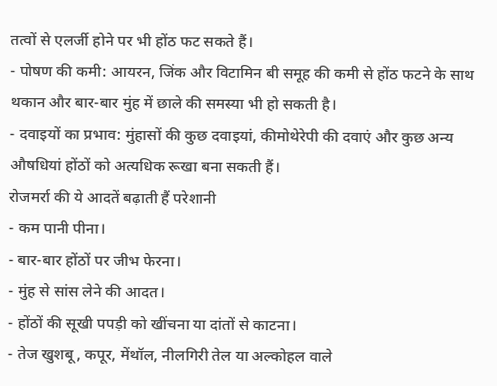तत्वों से एलर्जी होने पर भी होंठ फट सकते हैं।
- पोषण की कमी: आयरन, जिंक और विटामिन बी समूह की कमी से होंठ फटने के साथ थकान और बार-बार मुंह में छाले की समस्या भी हो सकती है।
- दवाइयों का प्रभाव: मुंहासों की कुछ दवाइयां, कीमोथेरेपी की दवाएं और कुछ अन्य औषधियां होंठों को अत्यधिक रूखा बना सकती हैं।
रोजमर्रा की ये आदतें बढ़ाती हैं परेशानी
- कम पानी पीना।
- बार-बार होंठों पर जीभ फेरना।
- मुंह से सांस लेने की आदत।
- होंठों की सूखी पपड़ी को खींचना या दांतों से काटना।
- तेज खुशबू, कपूर, मेंथॉल, नीलगिरी तेल या अल्कोहल वाले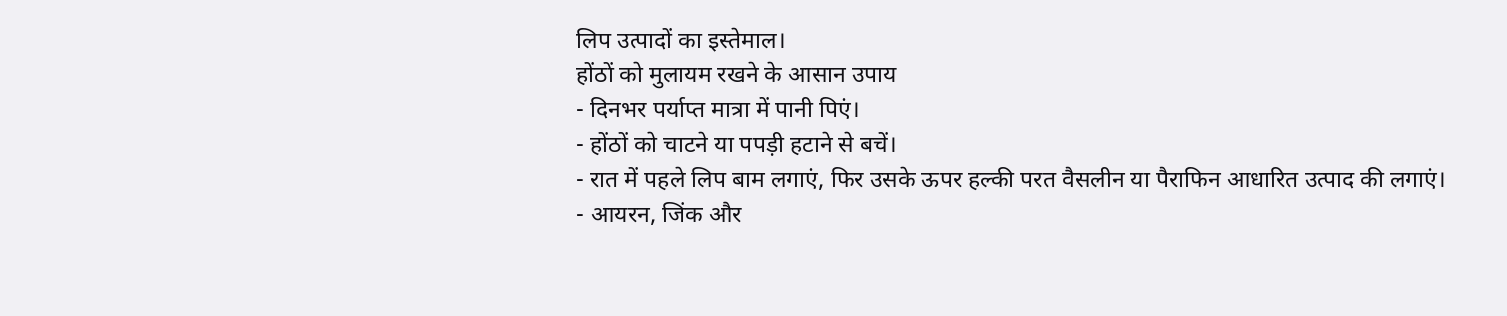लिप उत्पादों का इस्तेमाल।
होंठों को मुलायम रखने के आसान उपाय
- दिनभर पर्याप्त मात्रा में पानी पिएं।
- होंठों को चाटने या पपड़ी हटाने से बचें।
- रात में पहले लिप बाम लगाएं, फिर उसके ऊपर हल्की परत वैसलीन या पैराफिन आधारित उत्पाद की लगाएं।
- आयरन, जिंक और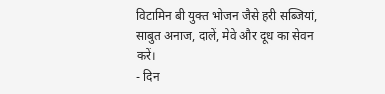विटामिन बी युक्त भोजन जैसे हरी सब्जियां, साबुत अनाज, दालें, मेवे और दूध का सेवन करें।
- दिन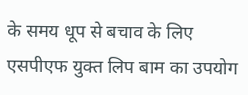के समय धूप से बचाव के लिए एसपीएफ युक्त लिप बाम का उपयोग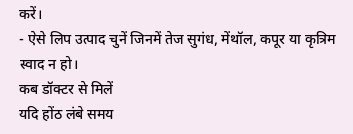करें।
- ऐसे लिप उत्पाद चुनें जिनमें तेज सुगंध, मेंथॉल, कपूर या कृत्रिम स्वाद न हो।
कब डॉक्टर से मिलें
यदि होंठ लंबे समय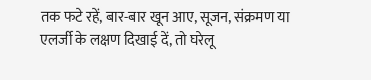तक फटे रहें, बार-बार खून आए, सूजन, संक्रमण या एलर्जी के लक्षण दिखाई दें, तो घरेलू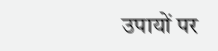उपायों पर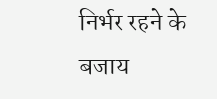निर्भर रहने के बजाय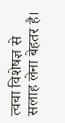त्वचा विशेषज्ञ से सलाह लेना बेहतर है।